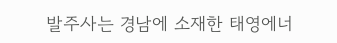발주사는 경남에 소재한 태영에너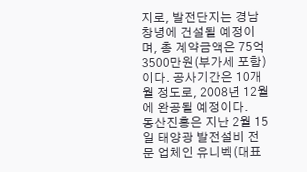지로, 발전단지는 경남 창녕에 건설될 예정이며, 총 계약금액은 75억3500만원(부가세 포함)이다. 공사기간은 10개월 정도로, 2008년 12월에 완공될 예정이다.
동산진흥은 지난 2월 15일 태양광 발전설비 전문 업체인 유니벡(대표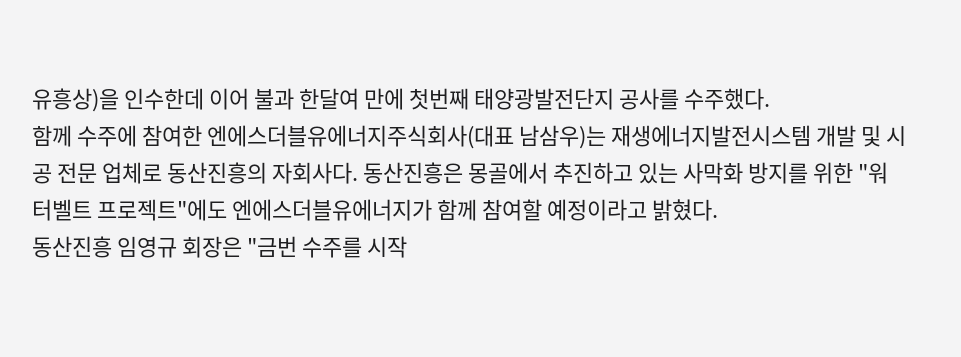유흥상)을 인수한데 이어 불과 한달여 만에 첫번째 태양광발전단지 공사를 수주했다.
함께 수주에 참여한 엔에스더블유에너지주식회사(대표 남삼우)는 재생에너지발전시스템 개발 및 시공 전문 업체로 동산진흥의 자회사다. 동산진흥은 몽골에서 추진하고 있는 사막화 방지를 위한 "워터벨트 프로젝트"에도 엔에스더블유에너지가 함께 참여할 예정이라고 밝혔다.
동산진흥 임영규 회장은 "금번 수주를 시작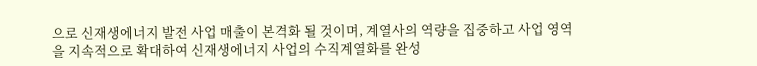으로 신재생에너지 발전 사업 매출이 본격화 될 것이며, 계열사의 역량을 집중하고 사업 영역을 지속적으로 확대하여 신재생에너지 사업의 수직계열화를 완성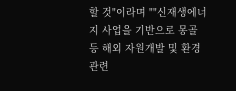할 것"이라며 ""신재생에너지 사업을 기반으로 몽골 등 해외 자원개발 및 환경 관련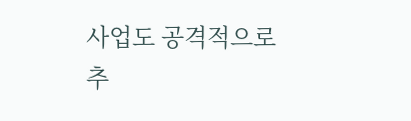사업도 공격적으로 추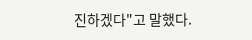진하겠다"고 말했다.